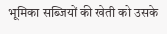भूमिका सब्जियों की खेती को उसके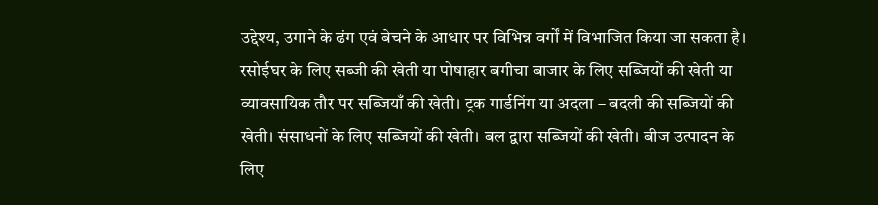उद्देश्य, उगाने के ढंग एवं बेचने के आधार पर विभिन्न वर्गों में विभाजित किया जा सकता है। रसोईघर के लिए सब्जी की खेती या पोषाहार बगीचा बाजार के लिए सब्जियों की खेती या व्यावसायिक तौर पर सब्जियाँ की खेती। ट्रक गार्डनिंग या अदला – बदली की सब्जियों की खेती। संसाधनों के लिए सब्जियों की खेती। बल द्वारा सब्जियों की खेती। बीज उत्पादन के लिए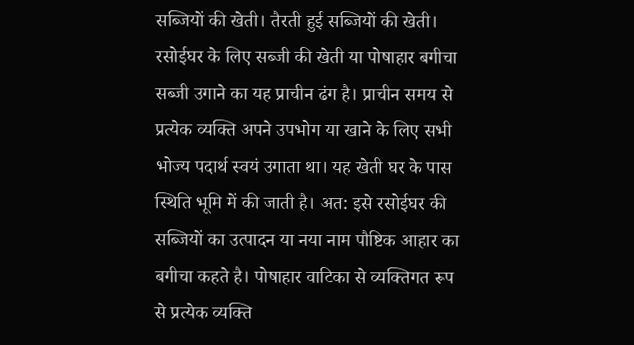सब्जियों की खेती। तैरती हुई सब्जियों की खेती। रसोईघर के लिए सब्जी की खेती या पोषाहार बगीचा सब्जी उगाने का यह प्राचीन ढंग है। प्राचीन समय से प्रत्येक व्यक्ति अपने उपभोग या खाने के लिए सभी भोज्य पदार्थ स्वयं उगाता था। यह खेती घर के पास स्थिति भूमि में की जाती है। अत: इसे रसोईघर की सब्जियों का उत्पादन या नया नाम पौष्टिक आहार का बगीचा कहते है। पोषाहार वाटिका से व्यक्तिगत रूप से प्रत्येक व्यक्ति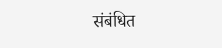संबंधित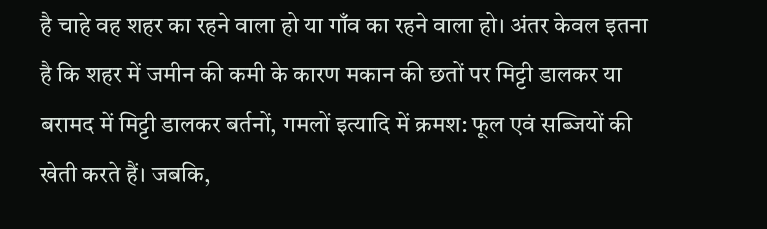है चाहे वह शहर का रहने वाला हो या गाँव का रहने वाला हो। अंतर केवल इतना है कि शहर में जमीन की कमी के कारण मकान की छतों पर मिट्टी डालकर या बरामद में मिट्टी डालकर बर्तनों, गमलों इत्यादि में क्रमश: फूल एवं सब्जियों की खेती करते हैं। जबकि,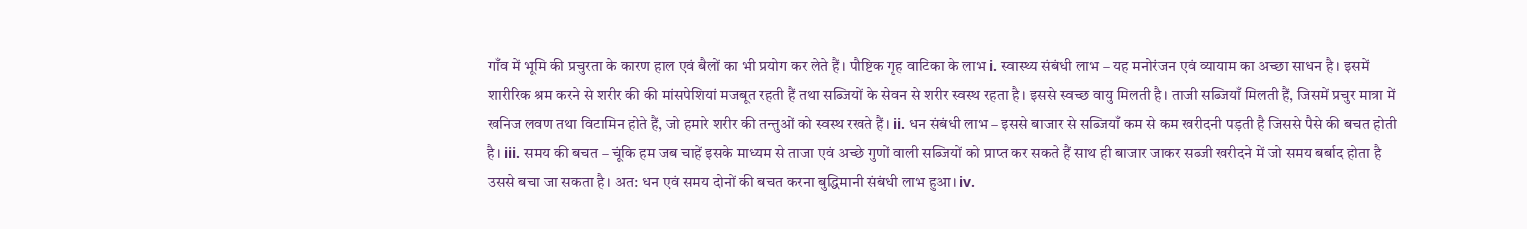गाँव में भूमि की प्रचुरता के कारण हाल एवं बैलों का भी प्रयोग कर लेते हैं। पौष्टिक गृह वाटिका के लाभ i. स्वास्थ्य संबंधी लाभ – यह मनोरंजन एवं व्यायाम का अच्छा साधन है। इसमें शारीरिक श्रम करने से शरीर की की मांसपेशियां मजबूत रहती हैं तथा सब्जियों के सेवन से शरीर स्वस्थ रहता है। इससे स्वच्छ वायु मिलती है। ताजी सब्जियाँ मिलती हैं, जिसमें प्रचुर मात्रा में खनिज लवण तथा विटामिन होते हैं, जो हमारे शरीर की तन्तुओं को स्वस्थ रखते हैं। ii. धन संबंधी लाभ – इससे बाजार से सब्जियाँ कम से कम खरीदनी पड़ती है जिससे पैसे की बचत होती है। iii. समय की बचत – चूंकि हम जब चाहें इसके माध्यम से ताजा एवं अच्छे गुणों वाली सब्जियों को प्राप्त कर सकते हैं साथ ही बाजार जाकर सब्जी खरीदने में जो समय बर्बाद होता है उससे बचा जा सकता है। अत: धन एवं समय दोनों की बचत करना बुद्धिमानी संबंधी लाभ हुआ। iv.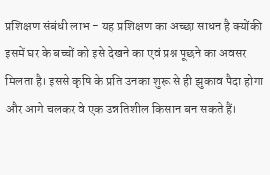प्रशिक्षण संबंधी लाभ - यह प्रशिक्षण का अच्छा साधन है क्योंकी इसमें घर के बच्चों को इसे देखने का एवं प्रश्न पूछने का अवसर मिलता है। इससे कृषि के प्रति उनका शुरू से ही झुकाव पैदा होगा और आगे चलकर वे एक उन्नतिशील किसान बन सकते हैं।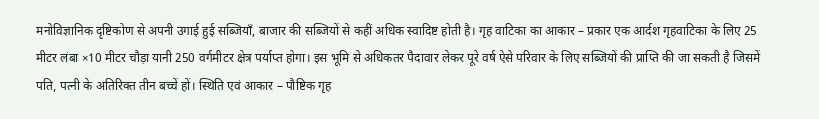मनोविज्ञानिक दृष्टिकोण से अपनी उगाई हुई सब्जियाँ, बाजार की सब्जियों से कहीं अधिक स्वादिष्ट होती है। गृह वाटिका का आकार – प्रकार एक आर्दश गृहवाटिका के लिए 25 मीटर लंबा ×10 मीटर चौड़ा यानी 250 वर्गमीटर क्षेत्र पर्याप्त होगा। इस भूमि से अधिकतर पैदावार लेकर पूरे वर्ष ऐसे परिवार के लिए सब्जियों की प्राप्ति की जा सकती है जिसमें पति, पत्नी के अतिरिक्त तीन बच्चें हों। स्थिति एवं आकार – पौष्टिक गृह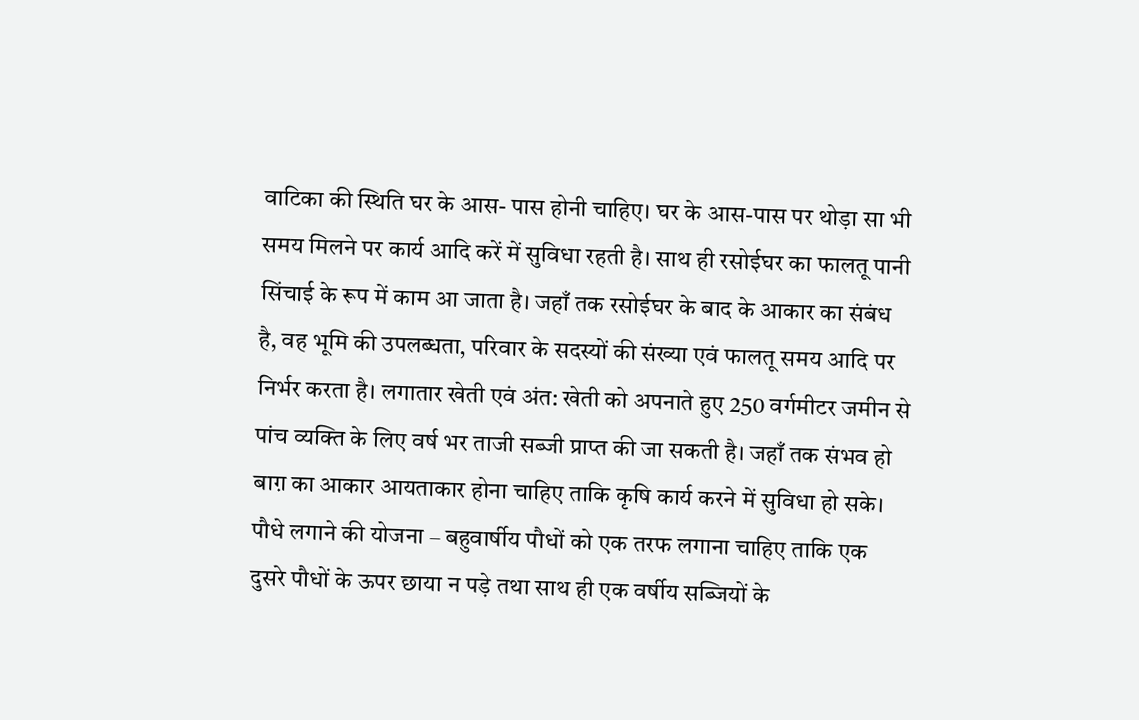वाटिका की स्थिति घर के आस- पास होनी चाहिए। घर के आस-पास पर थोड़ा सा भी समय मिलने पर कार्य आदि करें में सुविधा रहती है। साथ ही रसोईघर का फालतू पानी सिंचाई के रूप में काम आ जाता है। जहाँ तक रसोईघर के बाद के आकार का संबंध है, वह भूमि की उपलब्धता, परिवार के सदस्यों की संख्या एवं फालतू समय आदि पर निर्भर करता है। लगातार खेती एवं अंत: खेती को अपनाते हुए 250 वर्गमीटर जमीन से पांच व्यक्ति के लिए वर्ष भर ताजी सब्जी प्राप्त की जा सकती है। जहाँ तक संभव हो बाग़ का आकार आयताकार होना चाहिए ताकि कृषि कार्य करने में सुविधा हो सके। पौधे लगाने की योजना – बहुवार्षीय पौधों को एक तरफ लगाना चाहिए ताकि एक दुसरे पौधों के ऊपर छाया न पड़े तथा साथ ही एक वर्षीय सब्जियों के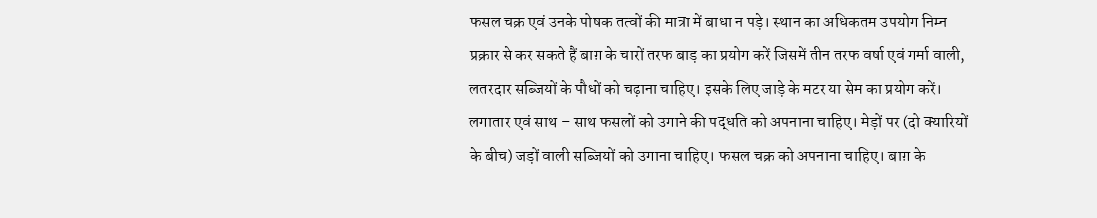फसल चक्र एवं उनके पोषक तत्वों की मात्रा में बाधा न पड़े। स्थान का अधिकतम उपयोग निम्न प्रक्रार से कर सकते हैं बाग़ के चारों तरफ बाड़ का प्रयोग करें जिसमें तीन तरफ वर्षा एवं गर्मा वाली, लतरदार सब्जियों के पौधों को चढ़ाना चाहिए। इसके लिए जाड़े के मटर या सेम का प्रयोग करें। लगातार एवं साथ – साथ फसलों को उगाने की पद्धति को अपनाना चाहिए। मेड़ों पर (दो क्यारियों के बीच) जड़ों वाली सब्जियों को उगाना चाहिए। फसल चक्र को अपनाना चाहिए। बाग़ के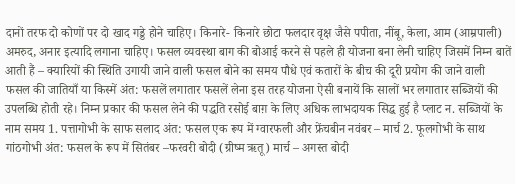दानों तरफ दो कोणों पर दो खाद गड्डे होने चाहिए। किनारे- किनारे छोटा फलदार वृक्ष जैसे पपीता, नींबू, केला, आम (आम्रपाली) अमरुद, अनार इत्यादि लगाना चाहिए। फसल व्यवस्था बाग की बोआई करने से पहले ही योजना बना लेनी चाहिए जिसमें निम्न बातें आती हैं – क्यारियों की स्थिति उगायी जाने वाली फसल बोने का समय पौधे एवं कतारों के बीच की दूरी प्रयोग की जाने वाली फसल की जातियाँ या किस्में अंत: फसलें लगातार फसलें लेना इस तरह योजना ऐसी बनायें कि सालों भर लगातार सब्जियों की उपलब्धि होती रहे। निम्न प्रकार की फसल लेने की पद्धति रसोई बाग़ के लिए अधिक लाभदायक सिद्ध हुई है प्लाट न. सब्जियों के नाम समय 1. पत्तागोभी के साफ सलाद अंत: फसल एक रूप में ग्वारफली और फ्रेंचबीन नवंबर – मार्च 2. फूलगोभी के साथ गांठगोभी अंत: फसल के रूप में सितंबर –फरवरी बोदी (ग्रीष्म ऋतू) मार्च – अगस्त बोदी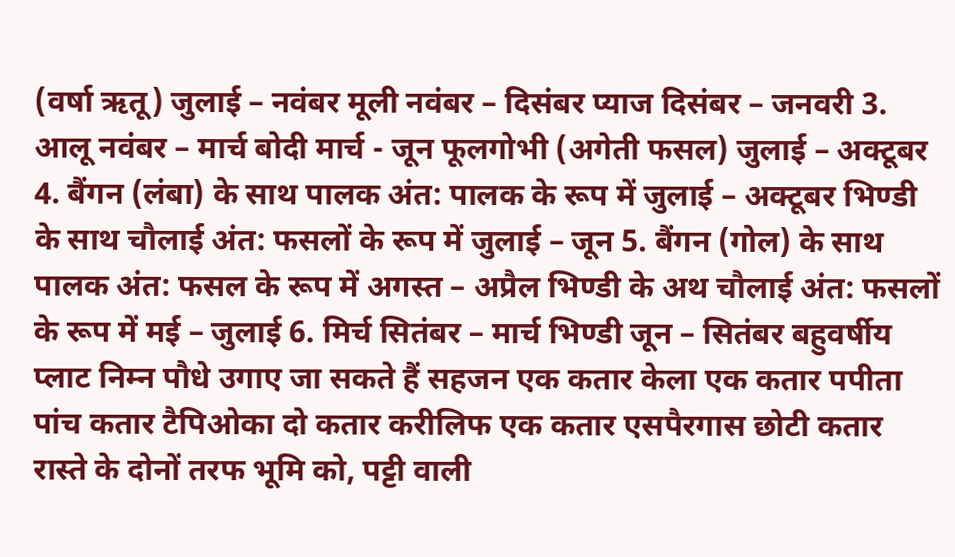(वर्षा ऋतू) जुलाई – नवंबर मूली नवंबर – दिसंबर प्याज दिसंबर – जनवरी 3. आलू नवंबर – मार्च बोदी मार्च - जून फूलगोभी (अगेती फसल) जुलाई – अक्टूबर 4. बैंगन (लंबा) के साथ पालक अंत: पालक के रूप में जुलाई – अक्टूबर भिण्डी के साथ चौलाई अंत: फसलों के रूप में जुलाई – जून 5. बैंगन (गोल) के साथ पालक अंत: फसल के रूप में अगस्त – अप्रैल भिण्डी के अथ चौलाई अंत: फसलों के रूप में मई – जुलाई 6. मिर्च सितंबर – मार्च भिण्डी जून – सितंबर बहुवर्षीय प्लाट निम्न पौधे उगाए जा सकते हैं सहजन एक कतार केला एक कतार पपीता पांच कतार टैपिओका दो कतार करीलिफ एक कतार एसपैरगास छोटी कतार रास्ते के दोनों तरफ भूमि को, पट्टी वाली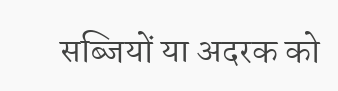सब्जियों या अदरक को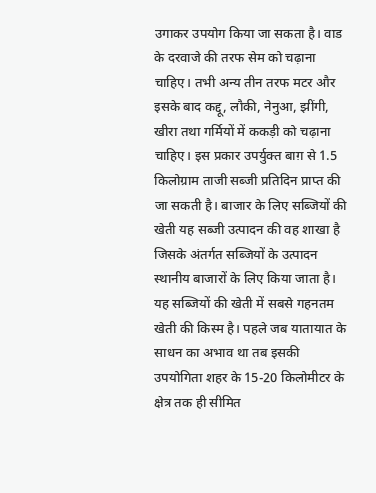उगाकर उपयोग किया जा सकता है। वाड के दरवाजे की तरफ सेम को चढ़ाना चाहिए। तभी अन्य तीन तरफ मटर और इसके बाद कद्दू, लौकी, नेनुआ, झींगी, खीरा तथा गर्मियों में ककड़ी को चढ़ाना चाहिए। इस प्रकार उपर्युक्त बाग़ से 1.5 किलोग्राम ताजी सब्जी प्रतिदिन प्राप्त की जा सकती है। बाजार के लिए सब्जियों की खेती यह सब्जी उत्पादन की वह शाखा है जिसके अंतर्गत सब्जियों के उत्पादन स्थानीय बाजारों के लिए किया जाता है। यह सब्जियों की खेती में सबसे गहनतम खेती की किस्म है। पहले जब यातायात के साधन का अभाव था तब इसकी उपयोगिता शहर के 15-20 किलोमीटर के क्षेत्र तक ही सीमित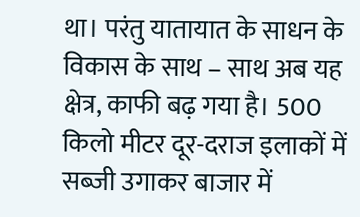था। परंतु यातायात के साधन के विकास के साथ – साथ अब यह क्षेत्र, काफी बढ़ गया है। 500 किलो मीटर दूर-दराज इलाकों में सब्जी उगाकर बाजार में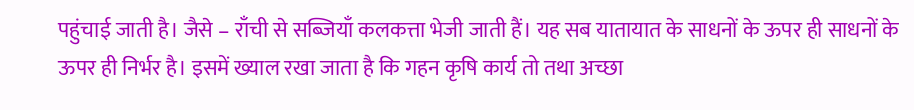पहुंचाई जाती है। जैसे – राँची से सब्जियाँ कलकत्ता भेजी जाती हैं। यह सब यातायात के साधनों के ऊपर ही साधनों के ऊपर ही निर्भर है। इसमें ख्याल रखा जाता है कि गहन कृषि कार्य तो तथा अच्छा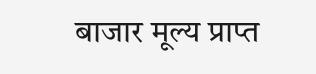बाजार मूल्य प्राप्त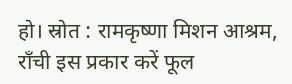हो। स्रोत : रामकृष्णा मिशन आश्रम, राँची इस प्रकार करें फूल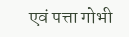एवं पत्ता गोभी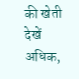की खेती देखें अधिक,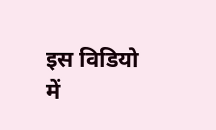इस विडियो में